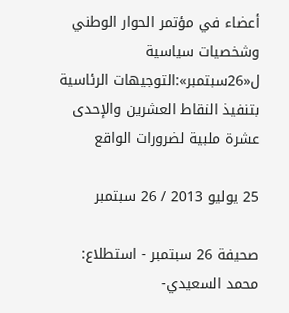أعضاء في مؤتمر الحوار الوطني وشخصيات سياسية ل«26سبتمبر»:التوجيهات الرئاسية بتنفيذ النقاط العشرين والإحدى عشرة ملبية لضرورات الواقع

25 يوليو 2013 / 26 سبتمبر

صحيفة 26 سبتمبر - استطلاع: محمد السعيدي-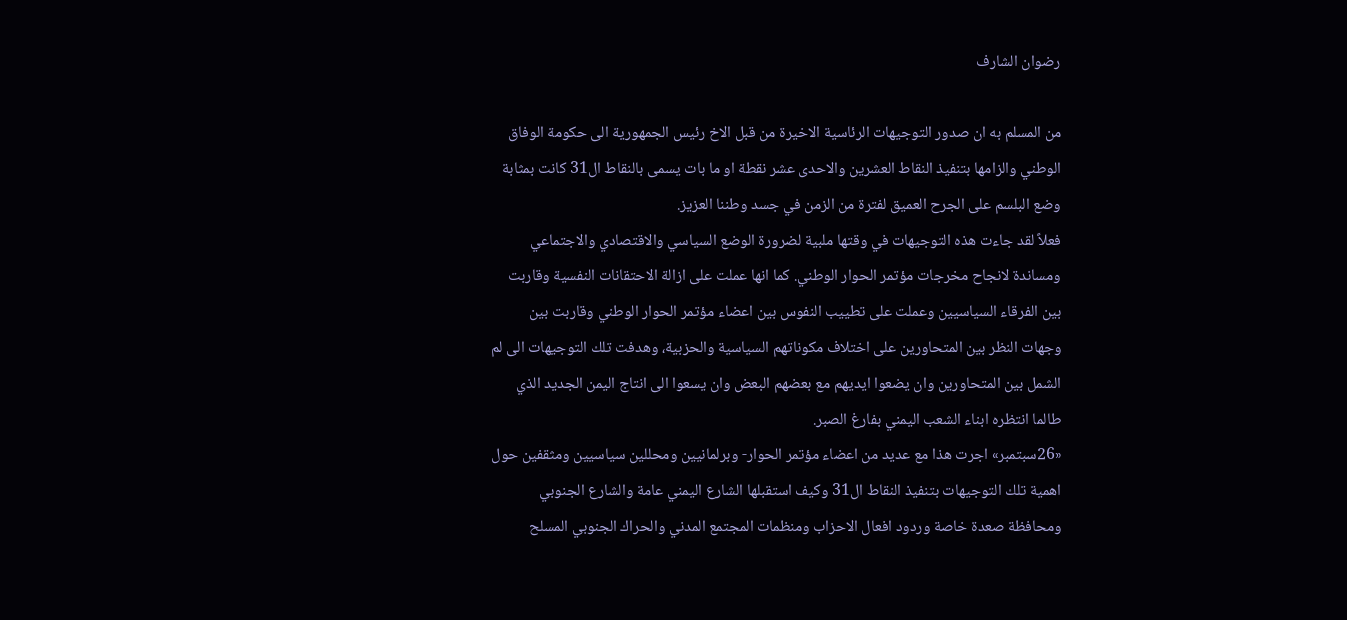رضوان الشارف

من المسلم به ان صدور التوجيهات الرئاسية الاخيرة من قبل الاخ رئيس الجمهورية الى حكومة الوفاق الوطني والزامها بتنفيذ النقاط العشرين والاحدى عشر نقطة او ما بات يسمى بالنقاط ال31 كانت بمثابة وضع البلسم على الجرح العميق لفترة من الزمن في جسد وطننا العزيز.
فعلاً لقد جاءت هذه التوجيهات في وقتها ملبية لضرورة الوضع السياسي والاقتصادي والاجتماعي ومساندة لانجاح مخرجات مؤتمر الحوار الوطني. كما انها عملت على ازالة الاحتقانات النفسية وقاربت بين الفرقاء السياسيين وعملت على تطييب النفوس بين اعضاء مؤتمر الحوار الوطني وقاربت بين وجهات النظر بين المتحاورين على اختلاف مكوناتهم السياسية والحزبية، وهدفت تلك التوجيهات الى لم  الشمل بين المتحاورين وان يضعوا ايديهم مع بعضهم البعض وان يسعوا الى انتاج اليمن الجديد الذي طالما انتظره ابناء الشعب اليمني بفارغ الصبر.
«26سبتمبر» اجرت هذا مع عديد من اعضاء مؤتمر الحوار- وبرلمانيين ومحللين سياسيين ومثقفين حول اهمية تلك التوجيهات بتنفيذ النقاط ال31 وكيف استقبلها الشارع اليمني عامة والشارع الجنوبي ومحافظة صعدة خاصة وردود افعال الاحزاب ومنظمات المجتمع المدني والحراك الجنوبي المسلح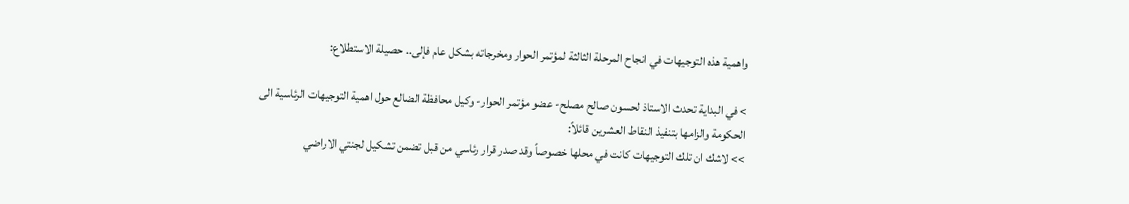واهمية هذه التوجيهات في انجاح المرحلة الثالثة لمؤتمر الحوار ومخرجاته بشكل عام فإلى.. حصيلة الاستطلاع:

> في البداية تحدث الاستاذ لحسون صالح مصلح- عضو مؤتمر الحوار- وكيل محافظة الضالع حول اهمية التوجيهات الرئاسية الى الحكومة والزامها بتنفيذ النقاط العشرين قائلاً:
>> لاشك ان تلك التوجيهات كانت في محلها خصوصاً وقد صدر قرار رئاسي من قبل تضمن تشكيل لجنتي الاراضي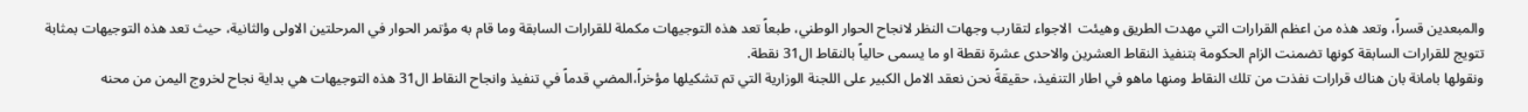والمبعدين قسراً، وتعد هذه من اعظم القرارات التي مهدت الطريق وهيئت  الاجواء لتقارب وجهات النظر لانجاح الحوار الوطني، طبعاً تعد هذه التوجيهات مكملة للقرارات السابقة وما قام به مؤتمر الحوار في المرحلتين الاولى والثانية، حيث تعد هذه التوجيهات بمثابة تتويج للقرارات السابقة كونها تضمنت الزام الحكومة بتنفيذ النقاط العشرين والاحدى عشرة نقطة او ما يسمى حالياً بالنقاط ال31 نقطة.
ونقولها بامانة بان هناك قرارات نفذت من تلك النقاط ومنها ماهو في اطار التنفيذ، حقيقةً نحن نعقد الامل الكبير على اللجنة الوزارية التي تم تشكيلها مؤخراً،المضي قدماً في تنفيذ وانجاح النقاط ال31 هذه التوجيهات هي بداية نجاح لخروج اليمن من محنه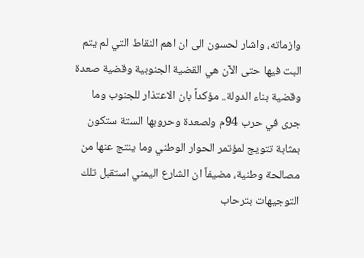وازماته، واشار لحسون الى ان اهم النقاط التي لم يتم البت فيها حتى الآن هي القضية الجنوبية وقضية صعدة وقضية بناء الدولة.. مؤكداً بان الاعتذار للجنوب وما جرى في حرب 94م ولصعدة وحروبها الستة ستكون بمثابة تتويج لمؤتمر الحوار الوطني وما ينتج عنها من مصالحة وطنية، مضيفاً ان الشارع اليمني استقبل تلك التوجيهات بترحاب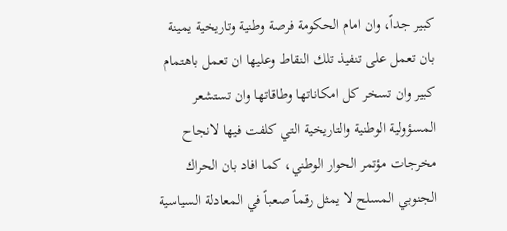كبير جداً، وان امام الحكومة فرصة وطنية وتاريخية يمينة بان تعمل على تنفيذ تلك النقاط وعليها ان تعمل باهتمام كبير وان تسخر كل امكاناتها وطاقاتها وان تستشعر المسؤولية الوطنية والتاريخية التي كلفت فيها لانجاح مخرجات مؤتمر الحوار الوطني، كما افاد بان الحراك الجنوبي المسلح لا يمثل رقماً صعباً في المعادلة السياسية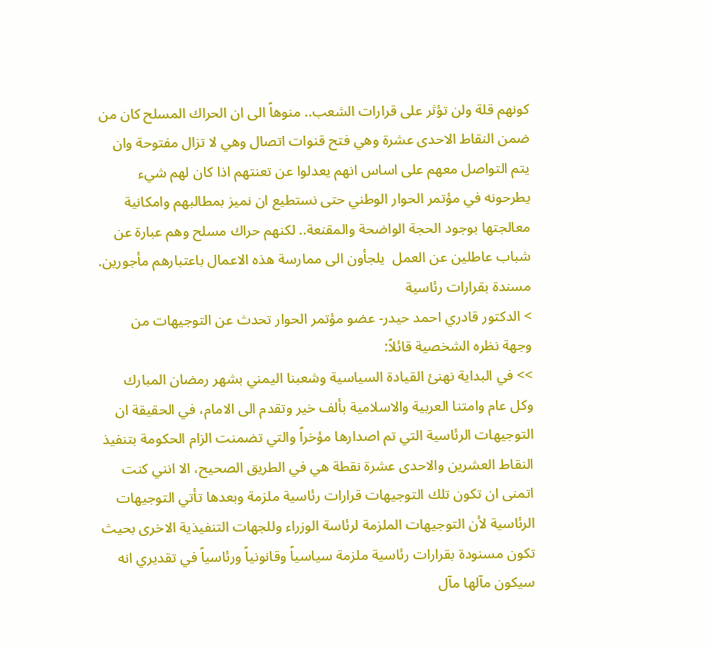كونهم قلة ولن تؤثر على قرارات الشعب.. منوهاً الى ان الحراك المسلح كان من ضمن النقاط الاحدى عشرة وهي فتح قنوات اتصال وهي لا تزال مفتوحة وان يتم التواصل معهم على اساس انهم يعدلوا عن تعنتهم اذا كان لهم شيء يطرحونه في مؤتمر الحوار الوطني حتى نستطيع ان نميز بمطالبهم وامكانية معالجتها بوجود الحجة الواضحة والمقنعة.. لكنهم حراك مسلح وهم عبارة عن شباب عاطلين عن العمل  يلجأون الى ممارسة هذه الاعمال باعتبارهم مأجورين.
مسندة بقرارات رئاسية
> الدكتور قادري احمد حيدر- عضو مؤتمر الحوار تحدث عن التوجيهات من وجهة نظره الشخصية قائلاً:
>> في البداية نهنئ القيادة السياسية وشعبنا اليمني بشهر رمضان المبارك وكل عام وامتنا العربية والاسلامية بألف خير وتقدم الى الامام، في الحقيقة ان التوجيهات الرئاسية التي تم اصدارها مؤخراً والتي تضمنت الزام الحكومة بتنفيذ النقاط العشرين والاحدى عشرة نقطة هي في الطريق الصحيح، الا انني كنت اتمنى ان تكون تلك التوجيهات قرارات رئاسية ملزمة وبعدها تأتي التوجيهات الرئاسية لأن التوجيهات الملزمة لرئاسة الوزراء وللجهات التنفيذية الاخرى بحيث  تكون مسنودة بقرارات رئاسية ملزمة سياسياً وقانونياً ورئاسياً في تقديري انه سيكون مآلها مآل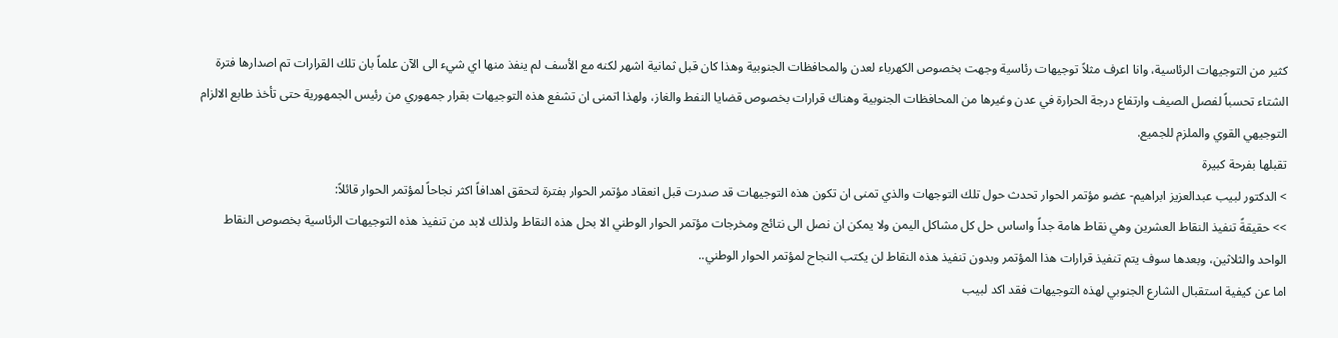كثير من التوجيهات الرئاسية، وانا اعرف مثلاً توجيهات رئاسية وجهت بخصوص الكهرباء لعدن والمحافظات الجنوبية وهذا كان قبل ثمانية اشهر لكنه مع الأسف لم ينفذ منها اي شيء الى الآن علماً بان تلك القرارات تم اصدارها فترة الشتاء تحسباً لفصل الصيف وارتفاع درجة الحرارة في عدن وغيرها من المحافظات الجنوبية وهناك قرارات بخصوص قضايا النفط والغاز، ولهذا اتمنى ان تشفع هذه التوجيهات بقرار جمهوري من رئيس الجمهورية حتى تأخذ طابع الالزام التوجيهي القوي والملزم للجميع.
تقبلها بفرحة كبيرة
> الدكتور لبيب عبدالعزيز ابراهيم- عضو مؤتمر الحوار تحدث حول تلك التوجهات والذي تمنى ان تكون هذه التوجيهات قد صدرت قبل انعقاد مؤتمر الحوار بفترة لتحقق اهدافاً اكثر نجاحاً لمؤتمر الحوار قائلاً:
>> حقيقةً تنفيذ النقاط العشرين وهي نقاط هامة جداً واساس حل كل مشاكل اليمن ولا يمكن ان نصل الى نتائج ومخرجات مؤتمر الحوار الوطني الا بحل هذه النقاط ولذلك لابد من تنفيذ هذه التوجيهات الرئاسية بخصوص النقاط الواحد والثلاثين، وبعدها سوف يتم تنفيذ قرارات هذا المؤتمر وبدون تنفيذ هذه النقاط لن يكتب النجاح لمؤتمر الحوار الوطني..
اما عن كيفية استقبال الشارع الجنوبي لهذه التوجيهات فقد اكد لبيب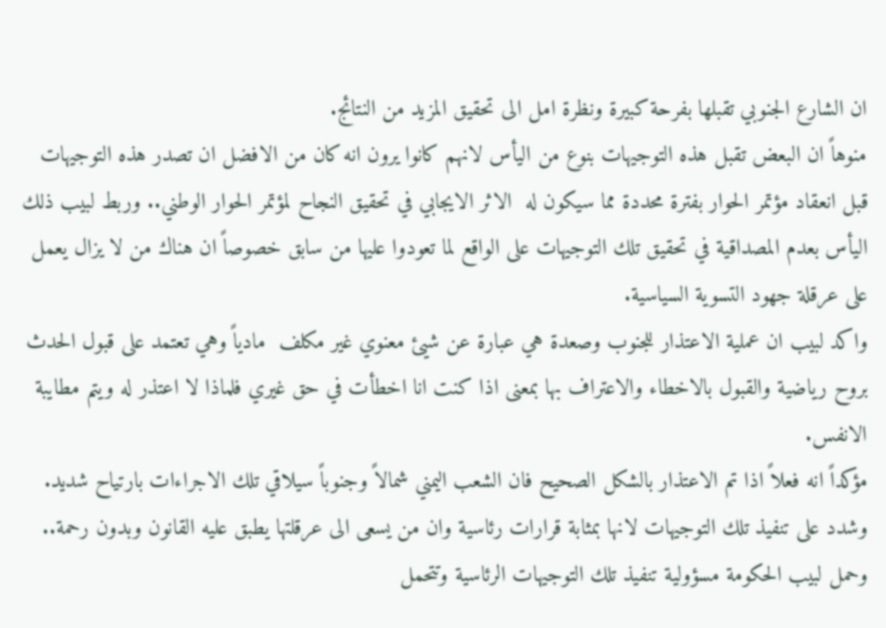ان الشارع الجنوبي تقبلها بفرحة كبيرة ونظرة امل الى تحقيق المزيد من النتائج.
منوهاً ان البعض تقبل هذه التوجيهات بنوع من اليأس لانهم كانوا يرون انه كان من الافضل ان تصدر هذه التوجيهات  قبل انعقاد مؤتمر الحوار بفترة محددة مما سيكون له  الاثر الايجابي في تحقيق النجاح لمؤتمر الحوار الوطني.. وربط لبيب ذلك اليأس بعدم المصداقية في تحقيق تلك التوجيهات على الواقع لما تعودوا عليها من سابق خصوصاً ان هناك من لا يزال يعمل على عرقلة جهود التسوية السياسية.
واكد لبيب ان عملية الاعتذار للجنوب وصعدة هي عبارة عن شيئ معنوي غير مكلف  مادياً وهي تعتمد على قبول الحدث بروح رياضية والقبول بالاخطاء والاعتراف بها بمعنى اذا كنت انا اخطأت في حق غيري فلماذا لا اعتذر له ويتم مطايبة الانفس.
مؤكداً انه فعلاً اذا تم الاعتذار بالشكل الصحيح فان الشعب اليمني شمالاً وجنوباً سيلاقي تلك الاجراءات بارتياح شديد.
وشدد على تنفيذ تلك التوجيهات لانها بمثابة قرارات رئاسية وان من يسعى الى عرقلتها يطبق عليه القانون وبدون رحمة.. وحمل لبيب الحكومة مسؤولية تنفيذ تلك التوجيهات الرئاسية وتتحمل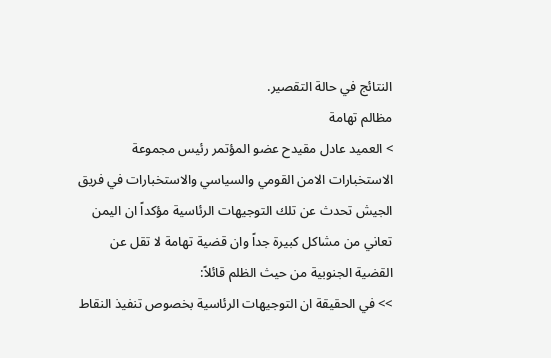النتائج في حالة التقصير.
مظالم تهامة
> العميد عادل مقيدح عضو المؤتمر رئيس مجموعة الاستخبارات الامن القومي والسياسي والاستخبارات في فريق الجيش تحدث عن تلك التوجيهات الرئاسية مؤكداً ان اليمن تعاني من مشاكل كبيرة جداً وان قضية تهامة لا تقل عن القضية الجنوبية من حيث الظلم قائلاً:
>> في الحقيقة ان التوجيهات الرئاسية بخصوص تنفيذ النقاط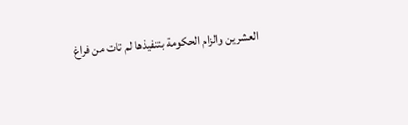العشرين والزام الحكومة بتنفيذها لم تات من فراغ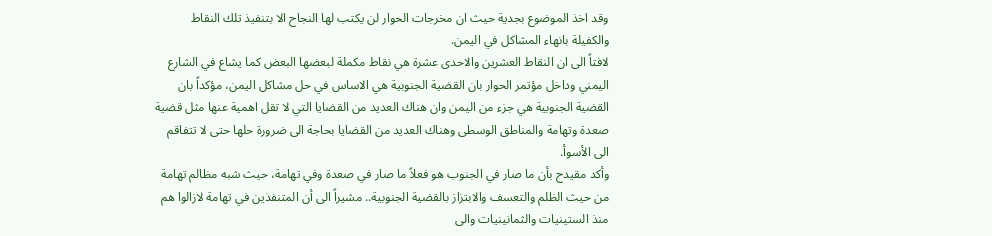وقد اخذ الموضوع بجدية حيث ان مخرجات الحوار لن يكتب لها النجاح الا بتنفيذ تلك النقاط والكفيلة بانهاء المشاكل في اليمن.
لافتاً الى ان النقاط العشرين والاحدى عشرة هي نقاط مكملة لبعضها البعض كما يشاع في الشارع اليمني وداخل مؤتمر الحوار بان القضية الجنوبية هي الاساس في حل مشاكل اليمن، مؤكداً بان القضية الجنوبية هي جزء من اليمن وان هناك العديد من القضايا التي لا تقل اهمية عنها مثل قضية صعدة وتهامة والمناطق الوسطى وهناك العديد من القضايا بحاجة الى ضرورة حلها حتى لا تتفاقم الى الأسوأ.
وأكد مقيدح بأن ما صار في الجنوب هو فعلاً ما صار في صعدة وفي تهامة، حيث شبه مظالم تهامة من حيث الظلم والتعسف والابتزاز بالقضية الجنوبية.. مشيراً الى أن المتنفذين في تهامة لازالوا هم منذ الستينيات والثمانينيات والى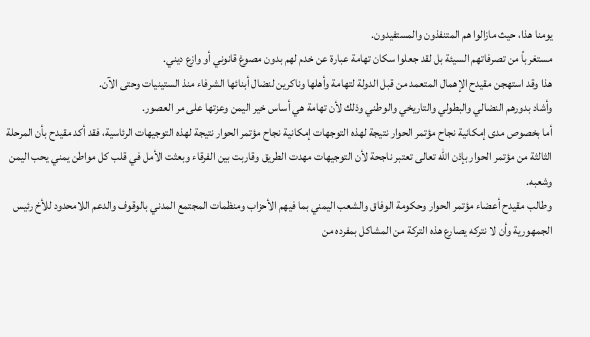يومنا هذا، حيث مازالوا هم المتنفذون والمستفيدون.
مستغرباً من تصرفاتهم السيئة بل لقد جعلوا سكان تهامة عبارة عن خدم لهم بدون مصوغ قانوني أو وازع ديني.
هذا وقد استهجن مقيدح الإهمال المتعمد من قبل الدولة لتهامة وأهلها وناكرين لنضال أبنائها الشرفاء منذ الستينيات وحتى الآن.
وأشاد بدورهم النضالي والبطولي والتاريخي والوطني وذلك لأن تهامة هي أساس خير اليمن وعزتها على مر العصور.
أما بخصوص مدى إمكانية نجاح مؤتمر الحوار نتيجة لهذه التوجهات إمكانية نجاح مؤتمر الحوار نتيجة لهذه التوجيهات الرئاسية، فقد أكد مقيدح بأن المرحلة الثالثة من مؤتمر الحوار بإذن الله تعالى تعتبر ناجحة لأن التوجيهات مهدت الطريق وقاربت بين الفرقاء وبعثت الأمل في قلب كل مواطن يمني يحب اليمن وشعبه.
وطالب مقيدح أعضاء مؤتمر الحوار وحكومة الوفاق والشعب اليمني بما فيهم الأحزاب ومنظمات المجتمع المدني بالوقوف والدعم اللامحدود للأخ رئيس الجمهورية وأن لا نتركه يصارع هذه التركة من المشاكل بمفرده من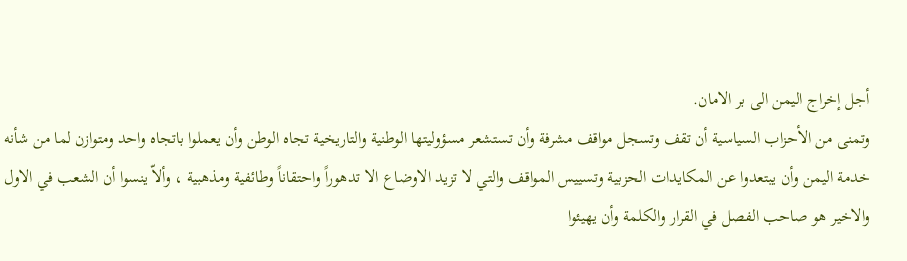أجل إخراج اليمن الى بر الامان.
وتمنى من الأحزاب السياسية أن تقف وتسجل مواقف مشرفة وأن تستشعر مسؤوليتها الوطنية والتاريخية تجاه الوطن وأن يعملوا باتجاه واحد ومتوازن لما من شأنه خدمة اليمن وأن يبتعدوا عن المكايدات الحزبية وتسييس المواقف والتي لا تزيد الاوضاع الا تدهوراً واحتقاناً وطائفية ومذهبية ، وألاّ ينسوا أن الشعب في الاول والاخير هو صاحب الفصل في القرار والكلمة وأن يهيئوا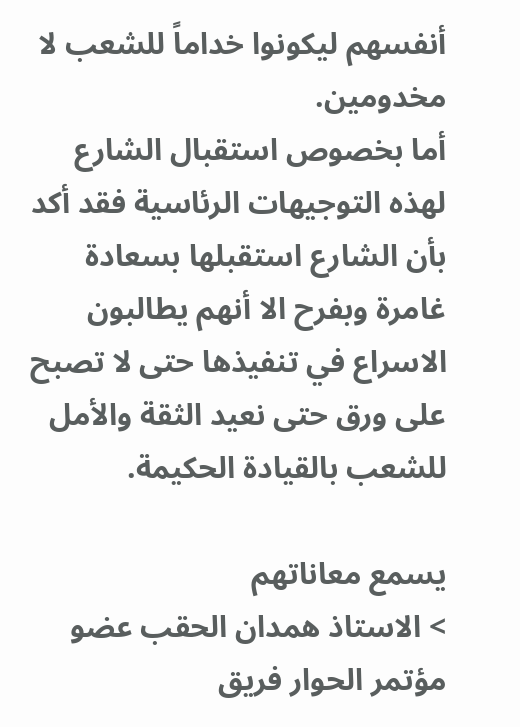أنفسهم ليكونوا خداماً للشعب لا مخدومين.
أما بخصوص استقبال الشارع لهذه التوجيهات الرئاسية فقد أكد بأن الشارع استقبلها بسعادة غامرة وبفرح الا أنهم يطالبون الاسراع في تنفيذها حتى لا تصبح على ورق حتى نعيد الثقة والأمل للشعب بالقيادة الحكيمة.

يسمع معاناتهم
> الاستاذ همدان الحقب عضو مؤتمر الحوار فريق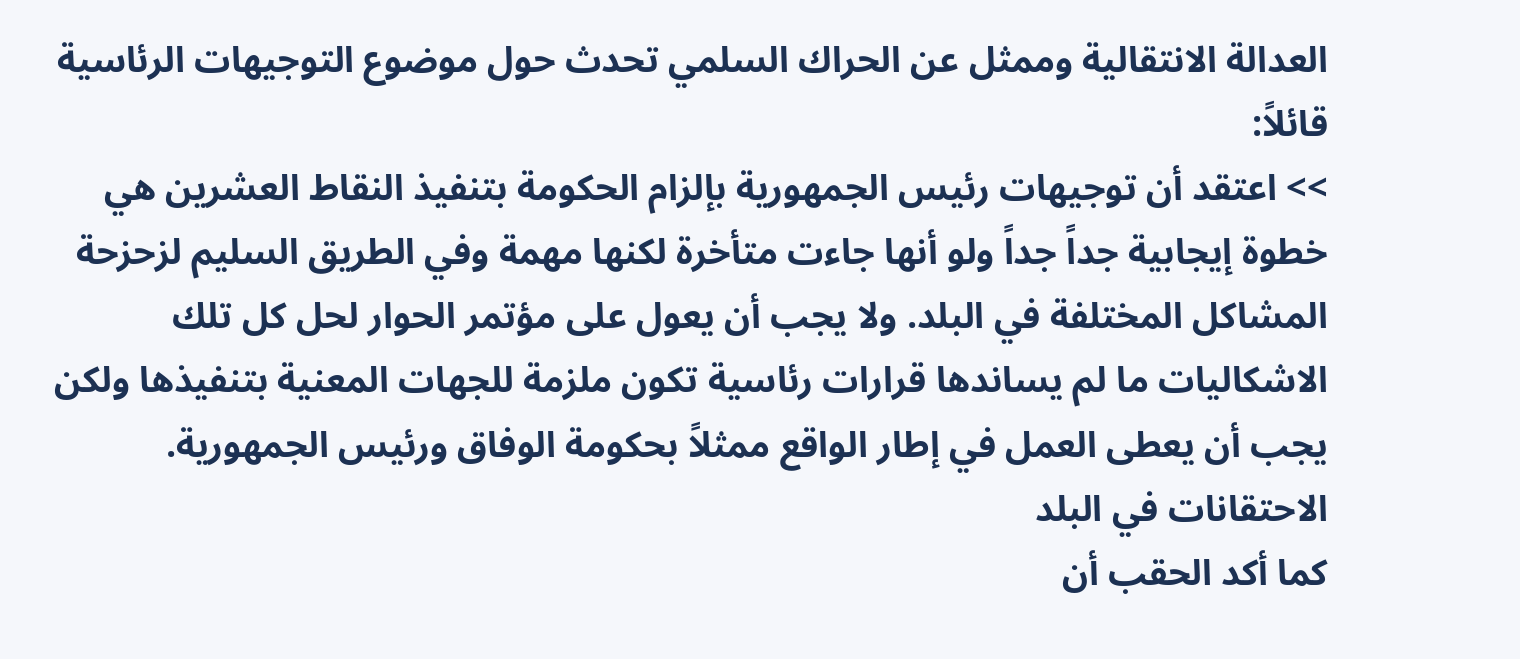العدالة الانتقالية وممثل عن الحراك السلمي تحدث حول موضوع التوجيهات الرئاسية قائلاً:
>> اعتقد أن توجيهات رئيس الجمهورية بإلزام الحكومة بتنفيذ النقاط العشرين هي خطوة إيجابية جداً جداً ولو أنها جاءت متأخرة لكنها مهمة وفي الطريق السليم لزحزحة المشاكل المختلفة في البلد. ولا يجب أن يعول على مؤتمر الحوار لحل كل تلك الاشكاليات ما لم يساندها قرارات رئاسية تكون ملزمة للجهات المعنية بتنفيذها ولكن يجب أن يعطى العمل في إطار الواقع ممثلاً بحكومة الوفاق ورئيس الجمهورية.
الاحتقانات في البلد
كما أكد الحقب أن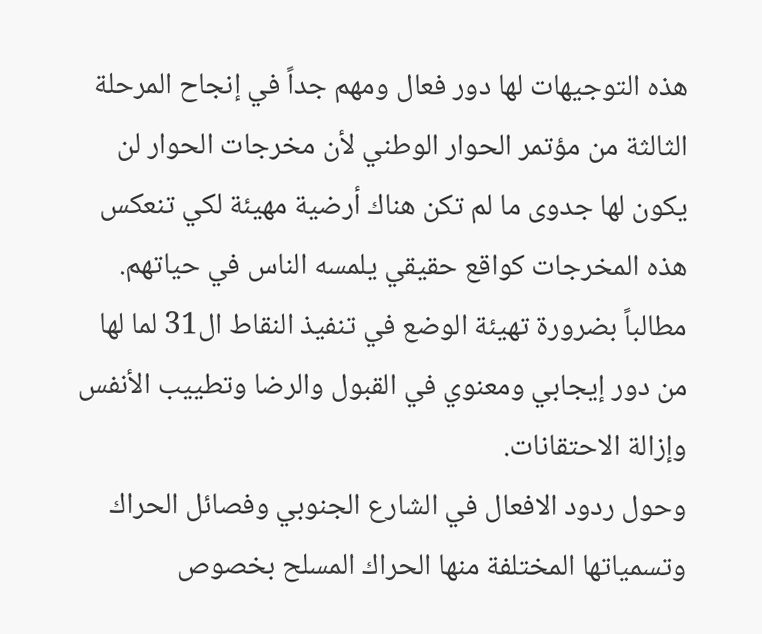هذه التوجيهات لها دور فعال ومهم جداً في إنجاح المرحلة الثالثة من مؤتمر الحوار الوطني لأن مخرجات الحوار لن يكون لها جدوى ما لم تكن هناك أرضية مهيئة لكي تنعكس هذه المخرجات كواقع حقيقي يلمسه الناس في حياتهم.
مطالباً بضرورة تهيئة الوضع في تنفيذ النقاط ال31 لما لها من دور إيجابي ومعنوي في القبول والرضا وتطييب الأنفس وإزالة الاحتقانات.
وحول ردود الافعال في الشارع الجنوبي وفصائل الحراك وتسمياتها المختلفة منها الحراك المسلح بخصوص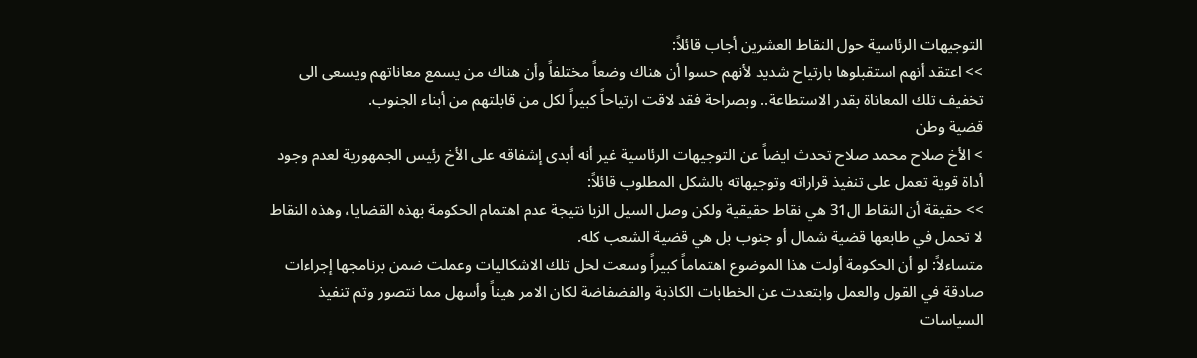التوجيهات الرئاسية حول النقاط العشرين أجاب قائلاً:
>> اعتقد أنهم استقبلوها بارتياح شديد لأنهم حسوا أن هناك وضعاً مختلفاً وأن هناك من يسمع معاناتهم ويسعى الى تخفيف تلك المعاناة بقدر الاستطاعة.. وبصراحة فقد لاقت ارتياحاً كبيراً لكل من قابلتهم من أبناء الجنوب.
قضية وطن
> الأخ صلاح محمد صلاح تحدث ايضاً عن التوجيهات الرئاسية غير أنه أبدى إشفاقه على الأخ رئيس الجمهورية لعدم وجود أداة قوية تعمل على تنفيذ قراراته وتوجيهاته بالشكل المطلوب قائلاً:
>> حقيقة أن النقاط ال31 هي نقاط حقيقية ولكن وصل السيل الزبا نتيجة عدم اهتمام الحكومة بهذه القضايا، وهذه النقاط لا تحمل في طابعها قضية شمال أو جنوب بل هي قضية الشعب كله.
متساءلاً: لو أن الحكومة أولت هذا الموضوع اهتماماً كبيراً وسعت لحل تلك الاشكاليات وعملت ضمن برنامجها إجراءات صادقة في القول والعمل وابتعدت عن الخطابات الكاذبة والفضفاضة لكان الامر هيناً وأسهل مما نتصور وتم تنفيذ السياسات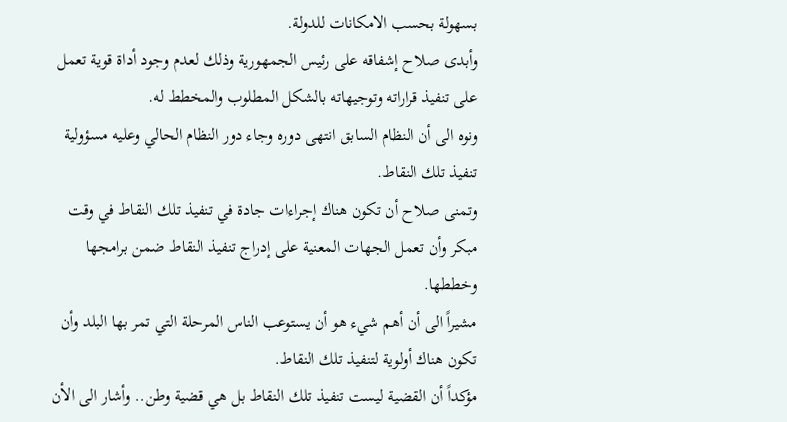بسهولة بحسب الامكانات للدولة.
وأبدى صلاح إشفاقه على رئيس الجمهورية وذلك لعدم وجود أداة قوية تعمل على تنفيذ قراراته وتوجيهاته بالشكل المطلوب والمخطط له.
ونوه الى أن النظام السابق انتهى دوره وجاء دور النظام الحالي وعليه مسؤولية تنفيذ تلك النقاط.
وتمنى صلاح أن تكون هناك إجراءات جادة في تنفيذ تلك النقاط في وقت مبكر وأن تعمل الجهات المعنية على إدراج تنفيذ النقاط ضمن برامجها وخططها.
مشيراً الى أن أهم شيء هو أن يستوعب الناس المرحلة التي تمر بها البلد وأن تكون هناك أولوية لتنفيذ تلك النقاط.
مؤكداً أن القضية ليست تنفيذ تلك النقاط بل هي قضية وطن.. وأشار الى الأن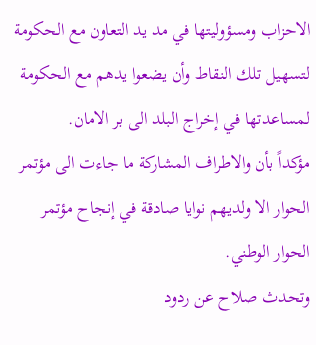الاحزاب ومسؤوليتها في مد يد التعاون مع الحكومة لتسهيل تلك النقاط وأن يضعوا يدهم مع الحكومة لمساعدتها في إخراج البلد الى بر الامان.
مؤكداً بأن والاطراف المشاركة ما جاءت الى مؤتمر الحوار الا ولديهم نوايا صادقة في إنجاح مؤتمر الحوار الوطني.
وتحدث صلاح عن ردود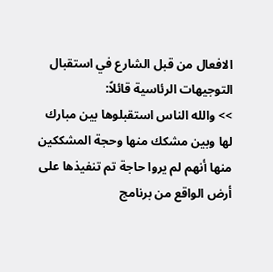الافعال من قبل الشارع في استقبال التوجيهات الرئاسية قائلاً:
>> والله الناس استقبلوها بين مبارك لها وبين مشكك منها وحجة المشككين منها أنهم لم يروا حاجة تم تنفيذها على أرض الواقع من برنامج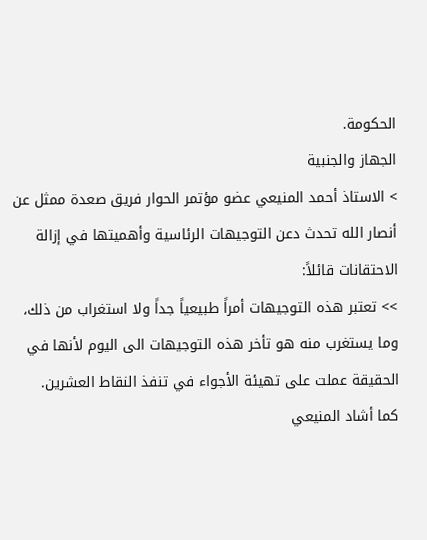الحكومة.
الجهاز والجنبية
> الاستاذ أحمد المنيعي عضو مؤتمر الحوار فريق صعدة ممثل عن أنصار الله تحدث دعن التوجيهات الرئاسية وأهميتها في إزالة الاحتقانات قائلاً:
>> تعتبر هذه التوجيهات أمراً طبيعياً جداً ولا استغراب من ذلك، وما يستغرب منه هو تأخر هذه التوجيهات الى اليوم لأنها في الحقيقة عملت على تهيئة الأجواء في تنفذ النقاط العشرين.
كما أشاد المنيعي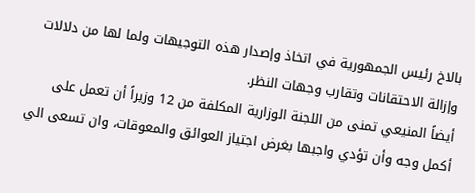بالاخ رئيس الجمهورية في اتخاذ وإصدار هذه التوجيهات ولما لها من دلالات وإزالة الاحتقانات وتقارب وجهات النظر.
أيضاً المنيعي تمنى من اللجنة الوزارية المكلفة من 12 وزيراً أن تعمل على أكمل وجه وأن تؤدي واجبها بغرض اجتياز العوائق والمعوقات، وان تسعى الي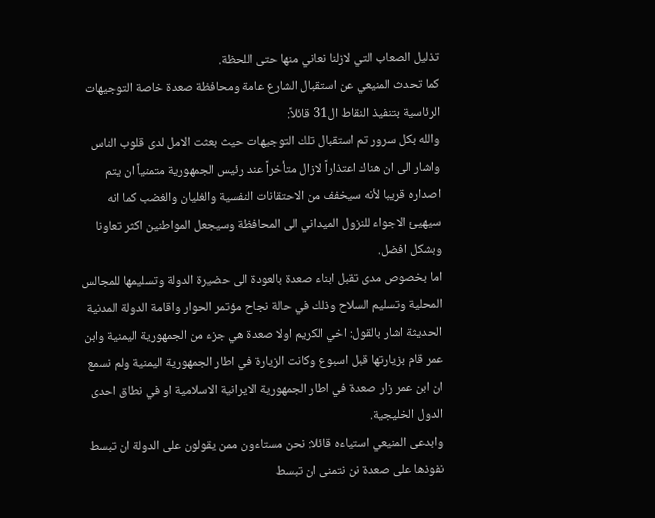تذليل الصعاب التي لازلنا نعاني منها حتى اللحظة.
كما تحدث المنيعي عن استقبال الشارع عامة ومحافظة صعدة خاصة التوجيهات الرئاسية بتنفيذ النقاط ال31 قائلاً:
والله بكل سرور تم استقبال تلك التوجيهات حيث بعثت الامل لدى قلوب الناس واشار الى ان هناك اعتذاراً لازال متأخراً عند رئيس الجمهورية متمنياً ان يتم اصداره قريبا لأنه سيخفف من الاحتقانات النفسية والغليان والغضب كما انه سيهيئ الاجواء للنزول الميداني الى المحافظة وسيجعل المواطنين اكثر تعاونا وبشكل افضل.
اما بخصوص مدى تقبل ابناء صعدة بالعودة الى حضيرة الدولة وتسليمها للمجالس المحلية وتسليم السلاح وذلك في حالة نجاح مؤتمر الحوار واقامة الدولة المدنية الحديثة اشار بالقول: اخي الكريم اولا صعدة هي جزء من الجمهورية اليمنية وابن عمر قام بزيارتها قبل اسبوع وكانت الزيارة في اطار الجمهورية اليمنية ولم نسمع ان ابن عمر زار صعدة في اطار الجمهورية الايرانية الاسلامية او في نطاق احدى الدول الخليجية.
وابدعى المنيعي استياءه قائلا: نحن مستاءون ممن يقولون على الدولة ان تبسط نفوذها على صعدة نن نتمنى ان تبسط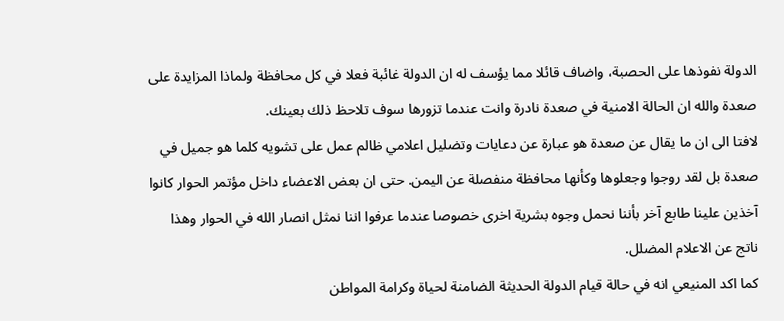الدولة نفوذها على الحصبة، واضاف قائلا مما يؤسف له ان الدولة غائبة فعلا في كل محافظة ولماذا المزايدة على صعدة والله ان الحالة الامنية في صعدة نادرة وانت عندما تزورها سوف تلاحظ ذلك بعينك.
لافتا الى ان ما يقال عن صعدة هو عبارة عن دعايات وتضليل اعلامي ظالم عمل على تشويه كلما هو جميل في صعدة بل لقد روجوا وجعلوها وكأنها محافظة منفصلة عن اليمن. حتى ان بعض الاعضاء داخل مؤتمر الحوار كانوا آخذين علينا طابع آخر بأننا نحمل وجوه بشرية اخرى خصوصا عندما عرفوا اننا نمثل انصار الله في الحوار وهذا ناتج عن الاعلام المضلل.
كما اكد المنيعي انه في حالة قيام الدولة الحديثة الضامنة لحياة وكرامة المواطن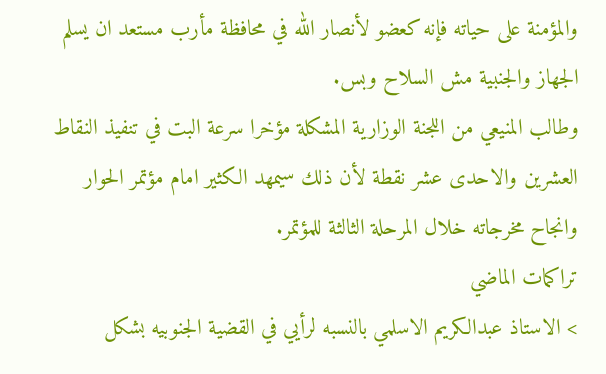والمؤمنة على حياته فإنه كعضو لأنصار الله في محافظة مأرب مستعد ان يسلم الجهاز والجنبية مش السلاح وبس.
وطالب المنيعي من اللجنة الوزارية المشكلة مؤخرا سرعة البت في تنفيذ النقاط العشرين والاحدى عشر نقطة لأن ذلك سيمهد الكثير امام مؤتمر الحوار وانجاح مخرجاته خلال المرحلة الثالثة للمؤتمر.
تراكمات الماضي
> الاستاذ عبدالكريم الاسلمي بالنسبه لرأيي في القضية الجنوبيه بشكل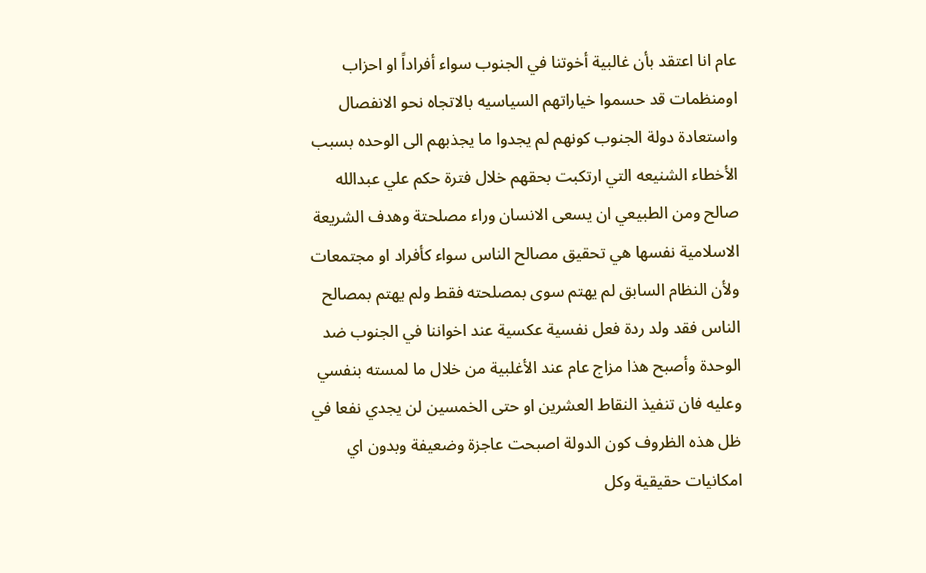عام انا اعتقد بأن غالبية أخوتنا في الجنوب سواء أفراداً او احزاب اومنظمات قد حسموا خياراتهم السياسيه بالاتجاه نحو الانفصال واستعادة دولة الجنوب كونهم لم يجدوا ما يجذبهم الى الوحده بسبب الأخطاء الشنيعه التي ارتكبت بحقهم خلال فترة حكم علي عبدالله صالح ومن الطبيعي ان يسعى الانسان وراء مصلحتة وهدف الشريعة الاسلامية نفسها هي تحقيق مصالح الناس سواء كأفراد او مجتمعات ولأن النظام السابق لم يهتم سوى بمصلحته فقط ولم يهتم بمصالح الناس فقد ولد ردة فعل نفسية عكسية عند اخواننا في الجنوب ضد الوحدة وأصبح هذا مزاج عام عند الأغلبية من خلال ما لمسته بنفسي وعليه فان تنفيذ النقاط العشرين او حتى الخمسين لن يجدي نفعا في ظل هذه الظروف كون الدولة اصبحت عاجزة وضعيفة وبدون اي امكانيات حقيقية وكل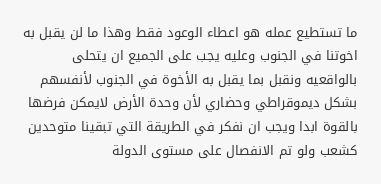ما تستطيع عمله هو اعطاء الوعود فقط وهذا ما لن يقبل به اخوتنا في الجنوب وعليه يجب على الجميع ان يتحلى بالواقعيه ونقبل بما يقبل به الأخوة في الجنوب لأنفسهم بشكل ديموقراطي وحضاري لأن وحدة الأرض لايمكن فرضها بالقوة ابدا ويجب ان نفكر في الطريقة التي تبقينا متوحدين كشعب ولو تم الانفصال على مستوى الدولة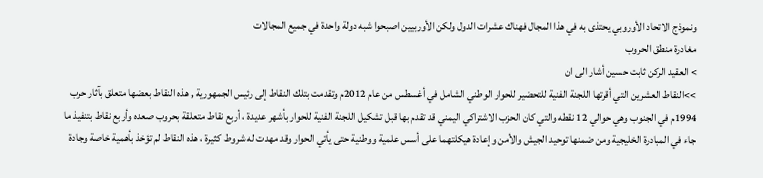ونموذج الاتحاد الأوروبي يحتذى به في هذا المجال فهناك عشرات الدول ولكن الأوربيين اصبحوا شبه دولة واحدة في جميع المجالات
مغادرة منطق الحروب
> العقيد الركن ثابت حسين أشار الى ان
>>النقاط العشرين التي أقرتها اللجنة الفنية للتحضير للحوار الوطني الشامل في أغسطس من عام 2012م وتقدمت بتلك النقاط إلى رئيس الجمهورية , هذه النقاط بعضها متعلق بآثار حرب 1994م في الجنوب وهي حوالي 12 نقطه والتي كان الحزب الاشتراكي اليمني قد تقدم بها قبل تشكيل اللجنة الفنية للحوار بأشهر عديدة ، أربع نقاط متعلقة بحروب صعده وأربع نقاط بتنفيذ ما جاء في المبادرة الخليجية ومن ضمنها توحيد الجيش والأمن وإعادة هيكلتهما على أسس علمية ووطنية حتى يأتي الحوار وقد مهدت له شروط كثيرة ، هذه النقاط لم تؤخذ بأهمية خاصة وجادة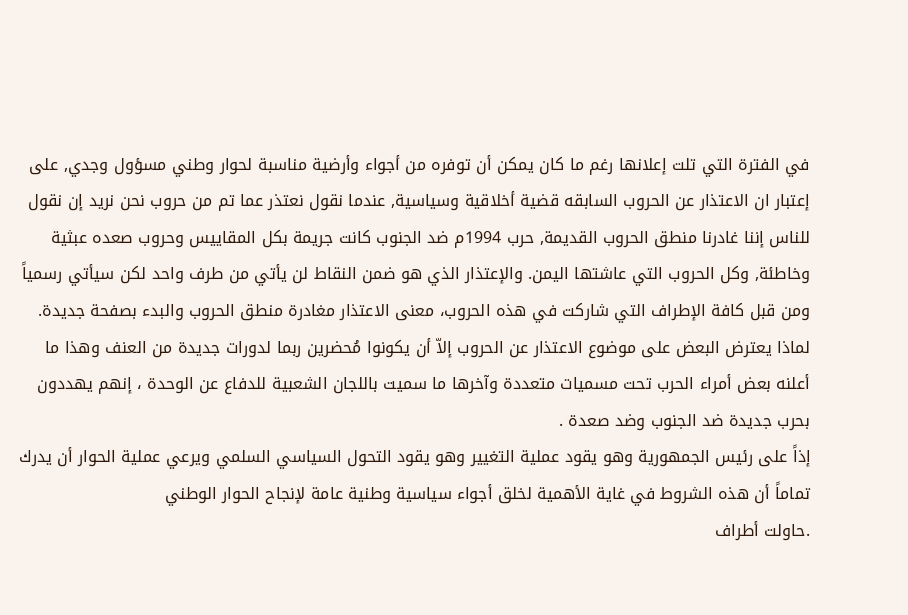في الفترة التي تلت إعلانها رغم ما كان يمكن أن توفره من أجواء وأرضية مناسبة لحوار وطني مسؤول وجدي, على إعتبار ان الاعتذار عن الحروب السابقه قضية أخلاقية وسياسية, عندما نقول نعتذر عما تم من حروب نحن نريد إن نقول للناس إننا غادرنا منطق الحروب القديمة, حرب 1994م ضد الجنوب كانت جريمة بكل المقاييس وحروب صعده عبثية وخاطئة, وكل الحروب التي عاشتها اليمن. والإعتذار الذي هو ضمن النقاط لن يأتي من طرف واحد لكن سيأتي رسمياً ومن قبل كافة الإطراف التي شاركت في هذه الحروب، معنى الاعتذار مغادرة منطق الحروب والبدء بصفحة جديدة.
لماذا يعترض البعض على موضوع الاعتذار عن الحروب إلاّ أن يكونوا مُحضرين ربما لدورات جديدة من العنف وهذا ما أعلنه بعض أمراء الحرب تحت مسميات متعددة وآخرها ما سميت باللجان الشعبية للدفاع عن الوحدة ، إنهم يهددون بحرب جديدة ضد الجنوب وضد صعدة .
إذاً على رئيس الجمهورية وهو يقود عملية التغيير وهو يقود التحول السياسي السلمي ويرعي عملية الحوار أن يدرك تماماً أن هذه الشروط في غاية الأهمية لخلق أجواء سياسية وطنية عامة لإنجاح الحوار الوطني
.حاولت أطراف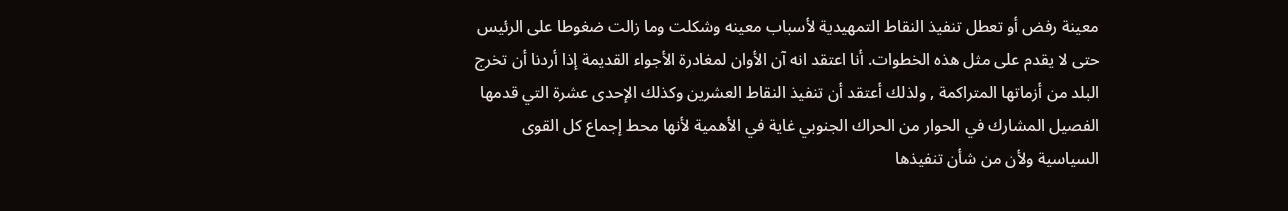معينة رفض أو تعطل تنفيذ النقاط التمهيدية لأسباب معينه وشكلت وما زالت ضغوطا على الرئيس حتى لا يقدم على مثل هذه الخطوات. أنا اعتقد انه آن الأوان لمغادرة الأجواء القديمة إذا أردنا أن تخرج البلد من أزماتها المتراكمة , ولذلك أعتقد أن تنفيذ النقاط العشرين وكذلك الإحدى عشرة التي قدمها الفصيل المشارك في الحوار من الحراك الجنوبي غاية في الأهمية لأنها محط إجماع كل القوى السياسية ولأن من شأن تنفيذها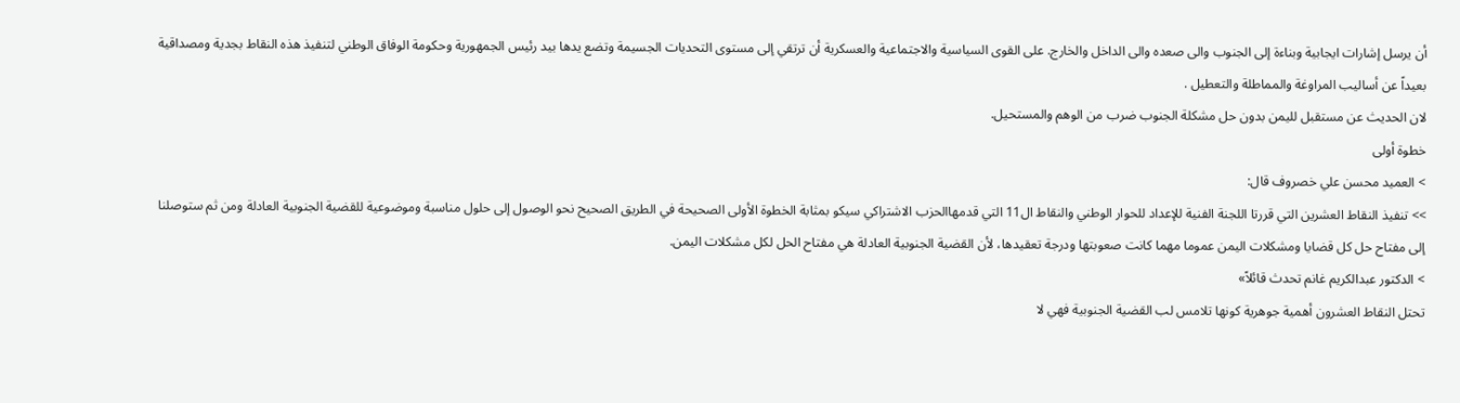أن يرسل إشارات ايجابية وبناءة إلى الجنوب والى صعده والى الداخل والخارج. على القوى السياسية والاجتماعية والعسكرية أن ترتقي إلى مستوى التحديات الجسيمة وتضع يدها بيد رئيس الجمهورية وحكومة الوفاق الوطني لتنفيذ هذه النقاط بجدية ومصداقية بعيداً عن أساليب المراوغة والمماطلة والتعطيل .
لان الحديث عن مستقبل لليمن بدون حل مشكلة الجنوب ضرب من الوهم والمستحيل.
خطوة أولى
> العميد محسن علي خصروف قال:
>> تنفيذ النقاط العشرين التي قررتا اللجنة الفنية للإعداد للحوار الوطني والنقاط ال11 التي قدمهاالحزب الاشتراكي سيكو بمثابة الخطوة الأولى الصحيحة في الطريق الصحيح نحو الوصول إلى حلول مناسبة وموضوعية للقضية الجنوبية العادلة ومن ثم ستوصلنا إلى مفتاح حل كل قضايا ومشكلات اليمن عموما مهما كانت صعوبتها ودرجة تعقيدها، لأن القضية الجنوبية العادلة هي مفتاح الحل لكل مشكلات اليمن.
> الدكتور عبدالكريم غانم تحدث قائلاً»
تحتل النقاط العشرون أهمية جوهرية كونها تلامس لب القضية الجنوبية فهي لا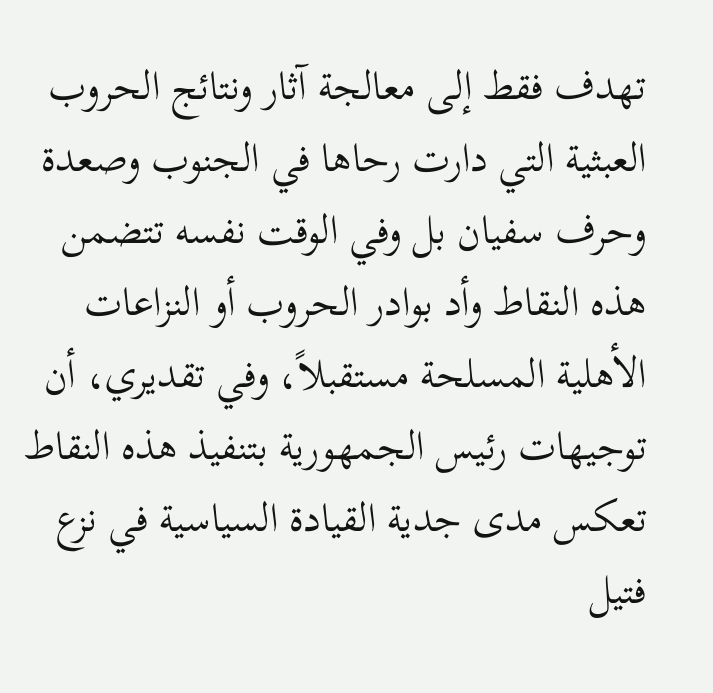تهدف فقط إلى معالجة آثار ونتائج الحروب العبثية التي دارت رحاها في الجنوب وصعدة وحرف سفيان بل وفي الوقت نفسه تتضمن هذه النقاط وأد بوادر الحروب أو النزاعات الأهلية المسلحة مستقبلاً، وفي تقديري، أن توجيهات رئيس الجمهورية بتنفيذ هذه النقاط تعكس مدى جدية القيادة السياسية في نزع فتيل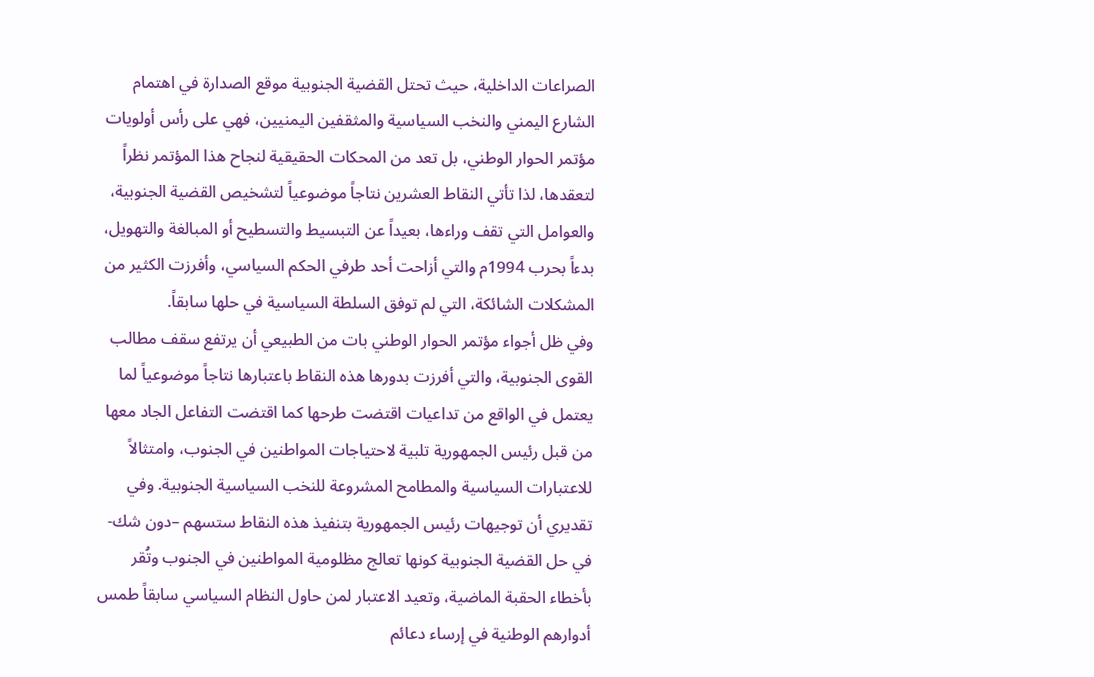الصراعات الداخلية، حيث تحتل القضية الجنوبية موقع الصدارة في اهتمام الشارع اليمني والنخب السياسية والمثقفين اليمنيين، فهي على رأس أولويات مؤتمر الحوار الوطني، بل تعد من المحكات الحقيقية لنجاح هذا المؤتمر نظراً لتعقدها، لذا تأتي النقاط العشرين نتاجاً موضوعياً لتشخيص القضية الجنوبية، والعوامل التي تقف وراءها، بعيداً عن التبسيط والتسطيح أو المبالغة والتهويل، بدءاً بحرب 1994م والتي أزاحت أحد طرفي الحكم السياسي، وأفرزت الكثير من المشكلات الشائكة، التي لم توفق السلطة السياسية في حلها سابقاً.
وفي ظل أجواء مؤتمر الحوار الوطني بات من الطبيعي أن يرتفع سقف مطالب القوى الجنوبية، والتي أفرزت بدورها هذه النقاط باعتبارها نتاجاً موضوعياً لما يعتمل في الواقع من تداعيات اقتضت طرحها كما اقتضت التفاعل الجاد معها من قبل رئيس الجمهورية تلبية لاحتياجات المواطنين في الجنوب، وامتثالاً للاعتبارات السياسية والمطامح المشروعة للنخب السياسية الجنوبية. وفي تقديري أن توجيهات رئيس الجمهورية بتنفيذ هذه النقاط ستسهم –دون شك- في حل القضية الجنوبية كونها تعالج مظلومية المواطنين في الجنوب وتُقر بأخطاء الحقبة الماضية، وتعيد الاعتبار لمن حاول النظام السياسي سابقاً طمس أدوارهم الوطنية في إرساء دعائم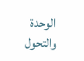الوحدة والتحول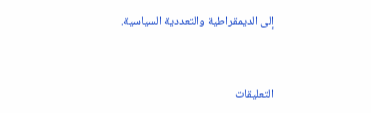إلى الديمقراطية والتعددية السياسية.



التعليقات